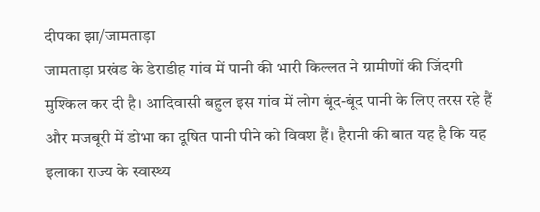दीपका झा/जामताड़ा
जामताड़ा प्रखंड के डेराडीह गांव में पानी की भारी किल्लत ने ग्रामीणों की जिंदगी मुश्किल कर दी है। आदिवासी बहुल इस गांव में लोग बूंद-बूंद पानी के लिए तरस रहे हैं और मजबूरी में डोभा का दूषित पानी पीने को विवश हैं। हैरानी की बात यह है कि यह इलाका राज्य के स्वास्थ्य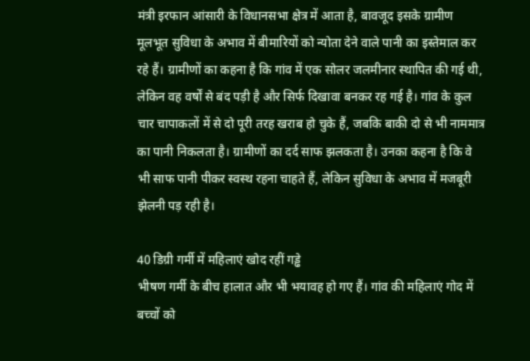मंत्री इरफान आंसारी के विधानसभा क्षेत्र में आता है, बावजूद इसके ग्रामीण मूलभूत सुविधा के अभाव में बीमारियों को न्योता देने वाले पानी का इस्तेमाल कर रहे हैं। ग्रामीणों का कहना है कि गांव में एक सोलर जलमीनार स्थापित की गई थी, लेकिन वह वर्षों से बंद पड़ी है और सिर्फ दिखावा बनकर रह गई है। गांव के कुल चार चापाकलों में से दो पूरी तरह खराब हो चुके हैं, जबकि बाकी दो से भी नाममात्र का पानी निकलता है। ग्रामीणों का दर्द साफ झलकता है। उनका कहना है कि वे भी साफ पानी पीकर स्वस्थ रहना चाहते हैं, लेकिन सुविधा के अभाव में मजबूरी झेलनी पड़ रही है।

40 डिग्री गर्मी में महिलाएं खोद रहीं गड्ढे
भीषण गर्मी के बीच हालात और भी भयावह हो गए हैं। गांव की महिलाएं गोद में बच्चों को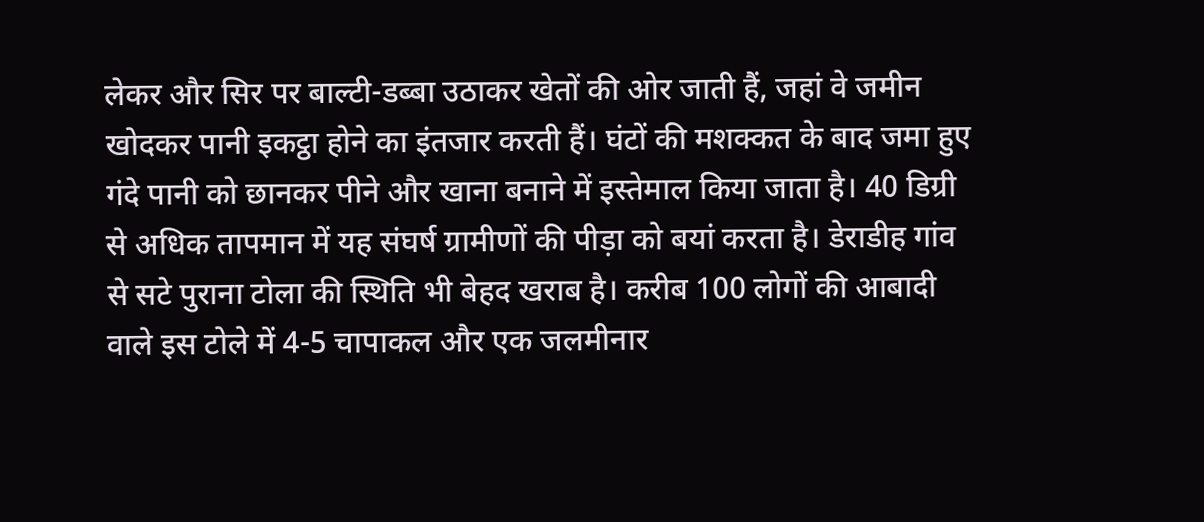लेकर और सिर पर बाल्टी-डब्बा उठाकर खेतों की ओर जाती हैं, जहां वे जमीन खोदकर पानी इकट्ठा होने का इंतजार करती हैं। घंटों की मशक्कत के बाद जमा हुए गंदे पानी को छानकर पीने और खाना बनाने में इस्तेमाल किया जाता है। 40 डिग्री से अधिक तापमान में यह संघर्ष ग्रामीणों की पीड़ा को बयां करता है। डेराडीह गांव से सटे पुराना टोला की स्थिति भी बेहद खराब है। करीब 100 लोगों की आबादी वाले इस टोले में 4-5 चापाकल और एक जलमीनार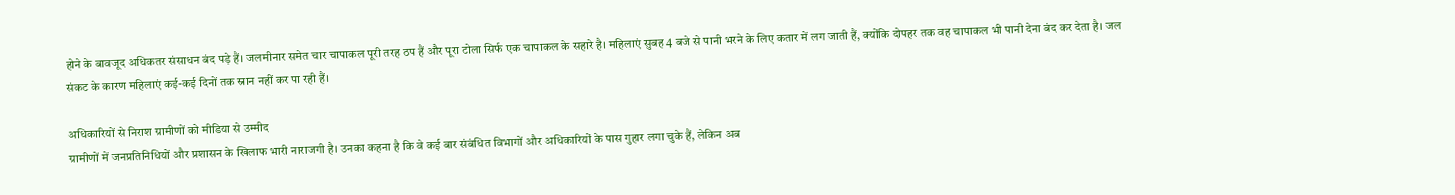होने के बावजूद अधिकतर संसाधन बंद पड़े हैं। जलमीनार समेत चार चापाकल पूरी तरह ठप हैं और पूरा टोला सिर्फ एक चापाकल के सहारे है। महिलाएं सुबह 4 बजे से पानी भरने के लिए कतार में लग जाती हैं, क्योंकि दोपहर तक वह चापाकल भी पानी देना बंद कर देता है। जल संकट के कारण महिलाएं कई-कई दिनों तक स्नान नहीं कर पा रही हैं।

अधिकारियों से निराश ग्रामीणों को मीडिया से उम्मीद
ग्रामीणों में जनप्रतिनिधियों और प्रशासन के खिलाफ भारी नाराजगी है। उनका कहना है कि वे कई बार संबंधित विभागों और अधिकारियों के पास गुहार लगा चुके हैं, लेकिन अब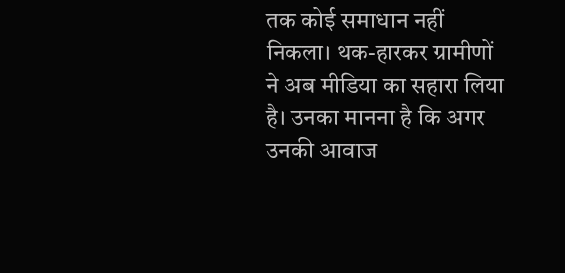तक कोई समाधान नहीं निकला। थक-हारकर ग्रामीणों ने अब मीडिया का सहारा लिया है। उनका मानना है कि अगर उनकी आवाज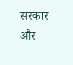सरकार और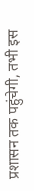प्रशासन तक पहुंचेगी, तभी इस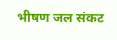भीषण जल संकट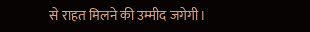से राहत मिलने की उम्मीद जगेगी।